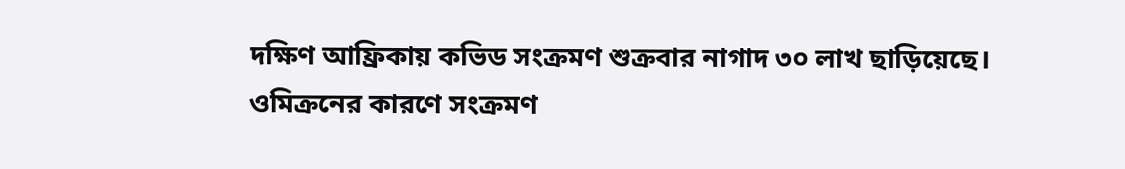দক্ষিণ আফ্রিকায় কভিড সংক্রমণ শুক্রবার নাগাদ ৩০ লাখ ছাড়িয়েছে। ওমিক্রনের কারণে সংক্রমণ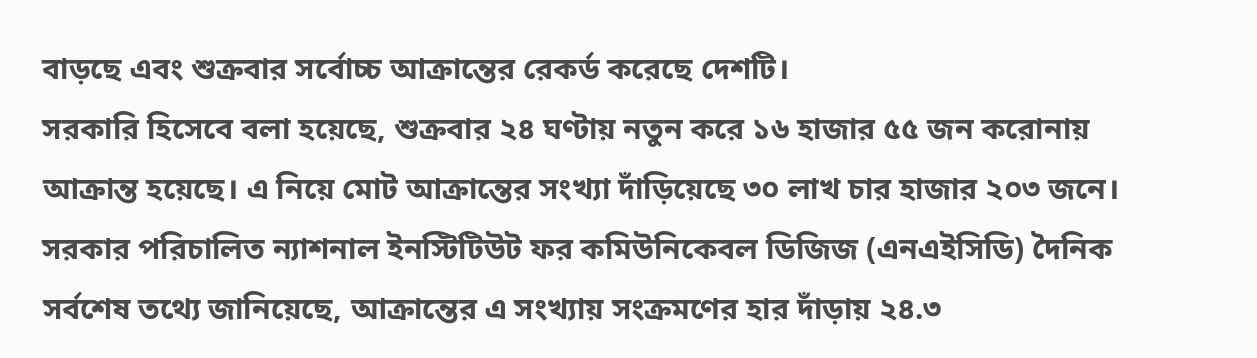বাড়ছে এবং শুক্রবার সর্বোচ্চ আক্রান্তের রেকর্ড করেছে দেশটি।
সরকারি হিসেবে বলা হয়েছে, শুক্রবার ২৪ ঘণ্টায় নতুন করে ১৬ হাজার ৫৫ জন করোনায় আক্রান্ত হয়েছে। এ নিয়ে মোট আক্রান্তের সংখ্যা দাঁড়িয়েছে ৩০ লাখ চার হাজার ২০৩ জনে।
সরকার পরিচালিত ন্যাশনাল ইনস্টিটিউট ফর কমিউনিকেবল ডিজিজ (এনএইসিডি) দৈনিক সর্বশেষ তথ্যে জানিয়েছে, আক্রান্তের এ সংখ্যায় সংক্রমণের হার দাঁড়ায় ২৪.৩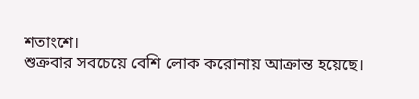শতাংশে।
শুক্রবার সবচেয়ে বেশি লোক করোনায় আক্রান্ত হয়েছে।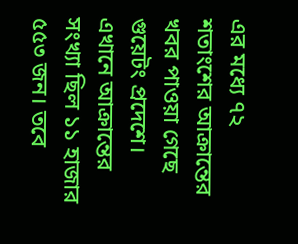এর মধ্যে ৭২ শতাংশের আক্রান্তের খবর পাওয়া গেছে গুয়েটং প্রদেশে। এখানে আক্রান্তের সংখ্যা ছিল ১১ হাজার ৫৫৩ জন। তবে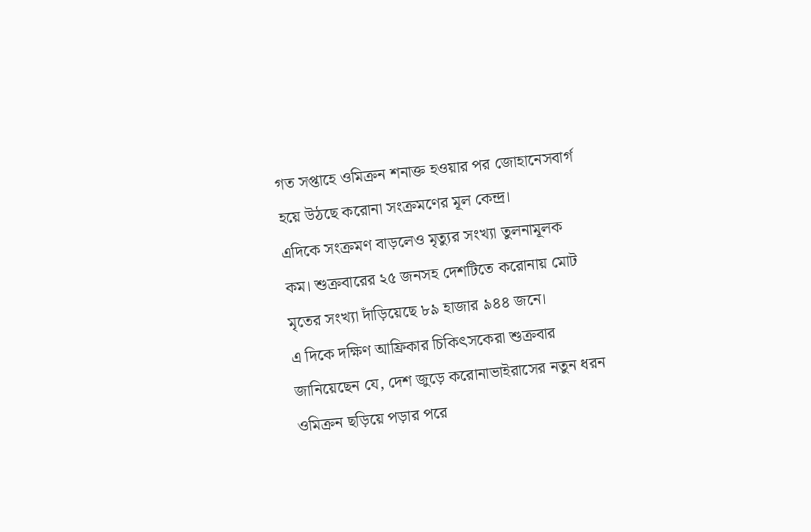গত সপ্তাহে ওমিক্রন শনাক্ত হওয়ার পর জোহানেসবার্গ হয়ে উঠছে করোনা সংক্রমণের মূল কেন্দ্র।
এদিকে সংক্রমণ বাড়লেও মৃত্যুর সংখ্যা তুলনামূলক কম। শুক্রবারের ২৫ জনসহ দেশটিতে করোনায় মোট মৃতের সংখ্যা দাঁড়িয়েছে ৮৯ হাজার ৯৪৪ জনে।
এ দিকে দক্ষিণ আফ্রিকার চিকিৎসকেরা শুক্রবার জানিয়েছেন যে, দেশ জুড়ে করোনাভাইরাসের নতুন ধরন ওমিক্রন ছড়িয়ে পড়ার পরে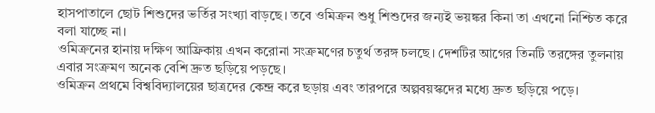হাসপাতালে ছোট শিশুদের ভর্তির সংখ্যা বাড়ছে। তবে ওমিক্রন শুধু শিশুদের জন্যই ভয়ঙ্কর কিনা তা এখনো নিশ্চিত করে বলা যাচ্ছে না।
ওমিক্রনের হানায় দক্ষিণ আফ্রিকায় এখন করোনা সংক্রমণের চতুর্থ তরঙ্গ চলছে। দেশটির আগের তিনটি তরঙ্গের তুলনায় এবার সংক্রমণ অনেক বেশি দ্রুত ছড়িয়ে পড়ছে।
ওমিক্রন প্রথমে বিশ্ববিদ্যালয়ের ছাত্রদের কেন্দ্র করে ছড়ায় এবং তারপরে অল্পবয়স্কদের মধ্যে দ্রুত ছড়িয়ে পড়ে।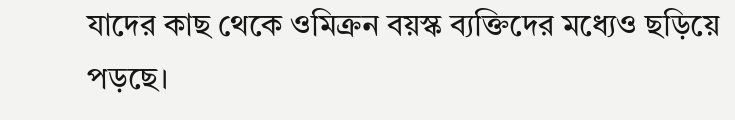যাদের কাছ থেকে ওমিক্রন বয়স্ক ব্যক্তিদের মধ্যেও ছড়িয়ে পড়ছে।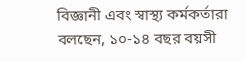বিজ্ঞানী এবং স্বাস্থ্য কর্মকর্তারা বলছেন, ১০-১৪ বছর বয়সী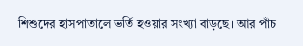শিশুদের হাসপাতালে ভর্তি হওয়ার সংখ্যা বাড়ছে। আর পাঁচ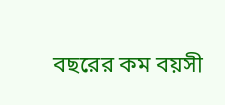বছরের কম বয়সী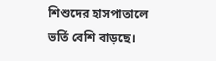শিশুদের হাসপাতালে ভর্তি বেশি বাড়ছে।